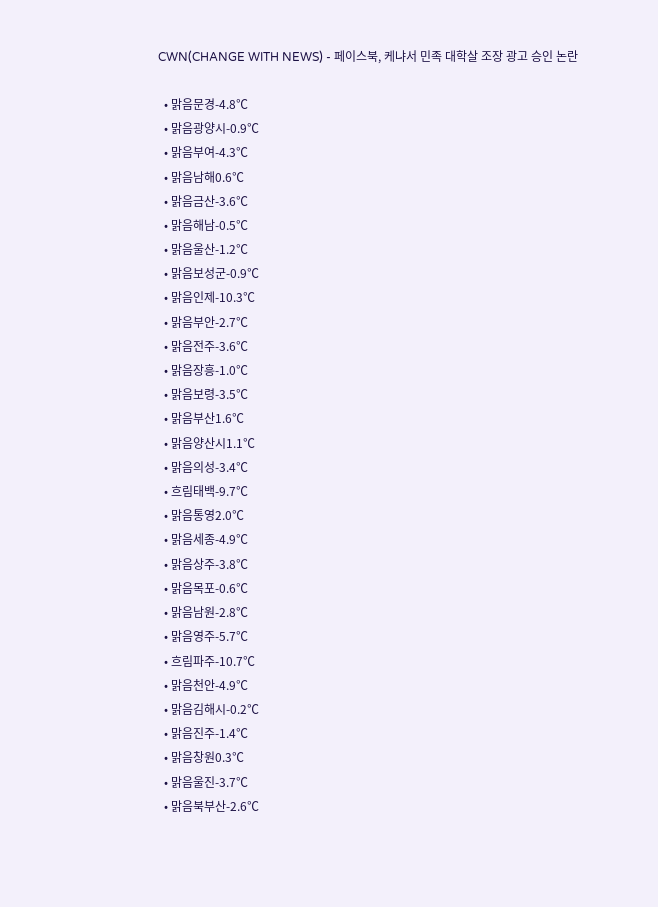CWN(CHANGE WITH NEWS) - 페이스북, 케냐서 민족 대학살 조장 광고 승인 논란

  • 맑음문경-4.8℃
  • 맑음광양시-0.9℃
  • 맑음부여-4.3℃
  • 맑음남해0.6℃
  • 맑음금산-3.6℃
  • 맑음해남-0.5℃
  • 맑음울산-1.2℃
  • 맑음보성군-0.9℃
  • 맑음인제-10.3℃
  • 맑음부안-2.7℃
  • 맑음전주-3.6℃
  • 맑음장흥-1.0℃
  • 맑음보령-3.5℃
  • 맑음부산1.6℃
  • 맑음양산시1.1℃
  • 맑음의성-3.4℃
  • 흐림태백-9.7℃
  • 맑음통영2.0℃
  • 맑음세종-4.9℃
  • 맑음상주-3.8℃
  • 맑음목포-0.6℃
  • 맑음남원-2.8℃
  • 맑음영주-5.7℃
  • 흐림파주-10.7℃
  • 맑음천안-4.9℃
  • 맑음김해시-0.2℃
  • 맑음진주-1.4℃
  • 맑음창원0.3℃
  • 맑음울진-3.7℃
  • 맑음북부산-2.6℃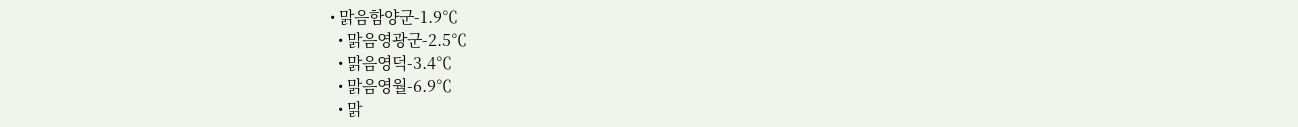• 맑음함양군-1.9℃
  • 맑음영광군-2.5℃
  • 맑음영덕-3.4℃
  • 맑음영월-6.9℃
  • 맑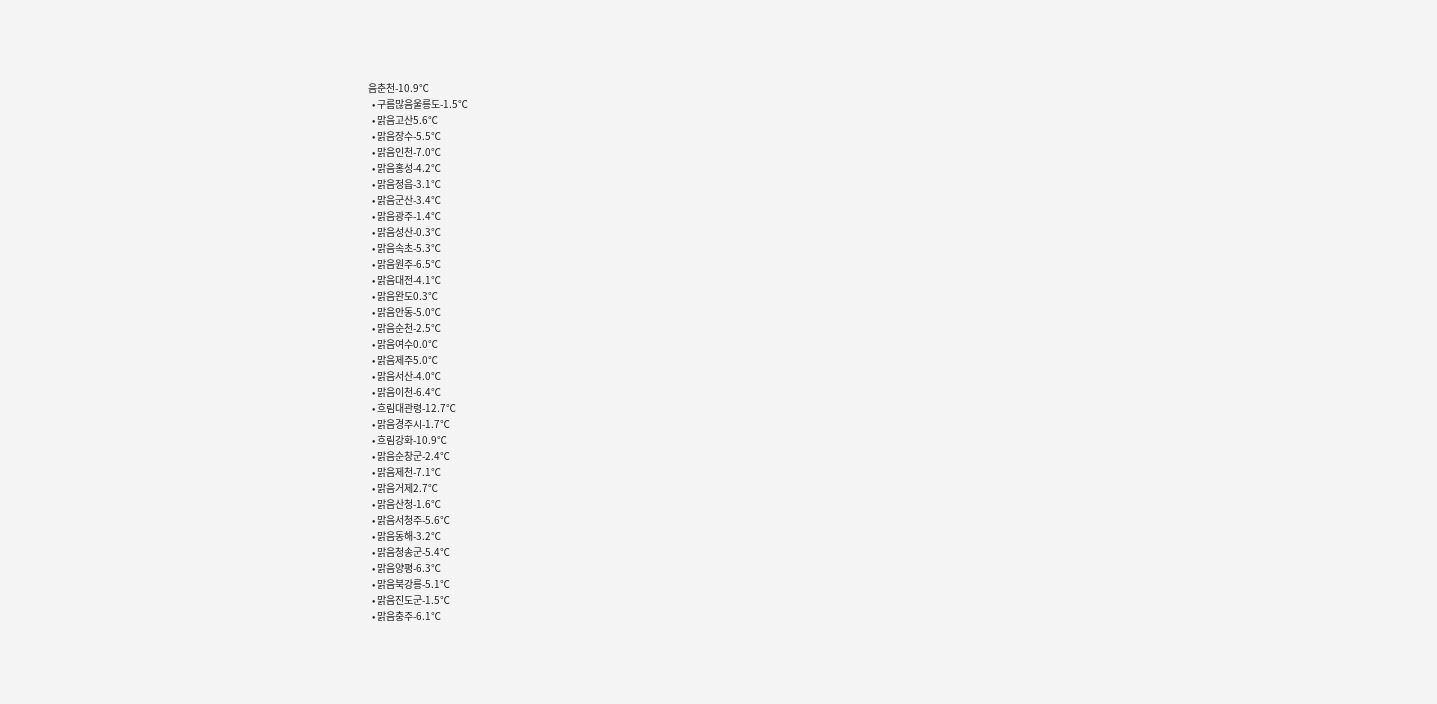음춘천-10.9℃
  • 구름많음울릉도-1.5℃
  • 맑음고산5.6℃
  • 맑음장수-5.5℃
  • 맑음인천-7.0℃
  • 맑음홍성-4.2℃
  • 맑음정읍-3.1℃
  • 맑음군산-3.4℃
  • 맑음광주-1.4℃
  • 맑음성산-0.3℃
  • 맑음속초-5.3℃
  • 맑음원주-6.5℃
  • 맑음대전-4.1℃
  • 맑음완도0.3℃
  • 맑음안동-5.0℃
  • 맑음순천-2.5℃
  • 맑음여수0.0℃
  • 맑음제주5.0℃
  • 맑음서산-4.0℃
  • 맑음이천-6.4℃
  • 흐림대관령-12.7℃
  • 맑음경주시-1.7℃
  • 흐림강화-10.9℃
  • 맑음순창군-2.4℃
  • 맑음제천-7.1℃
  • 맑음거제2.7℃
  • 맑음산청-1.6℃
  • 맑음서청주-5.6℃
  • 맑음동해-3.2℃
  • 맑음청송군-5.4℃
  • 맑음양평-6.3℃
  • 맑음북강릉-5.1℃
  • 맑음진도군-1.5℃
  • 맑음충주-6.1℃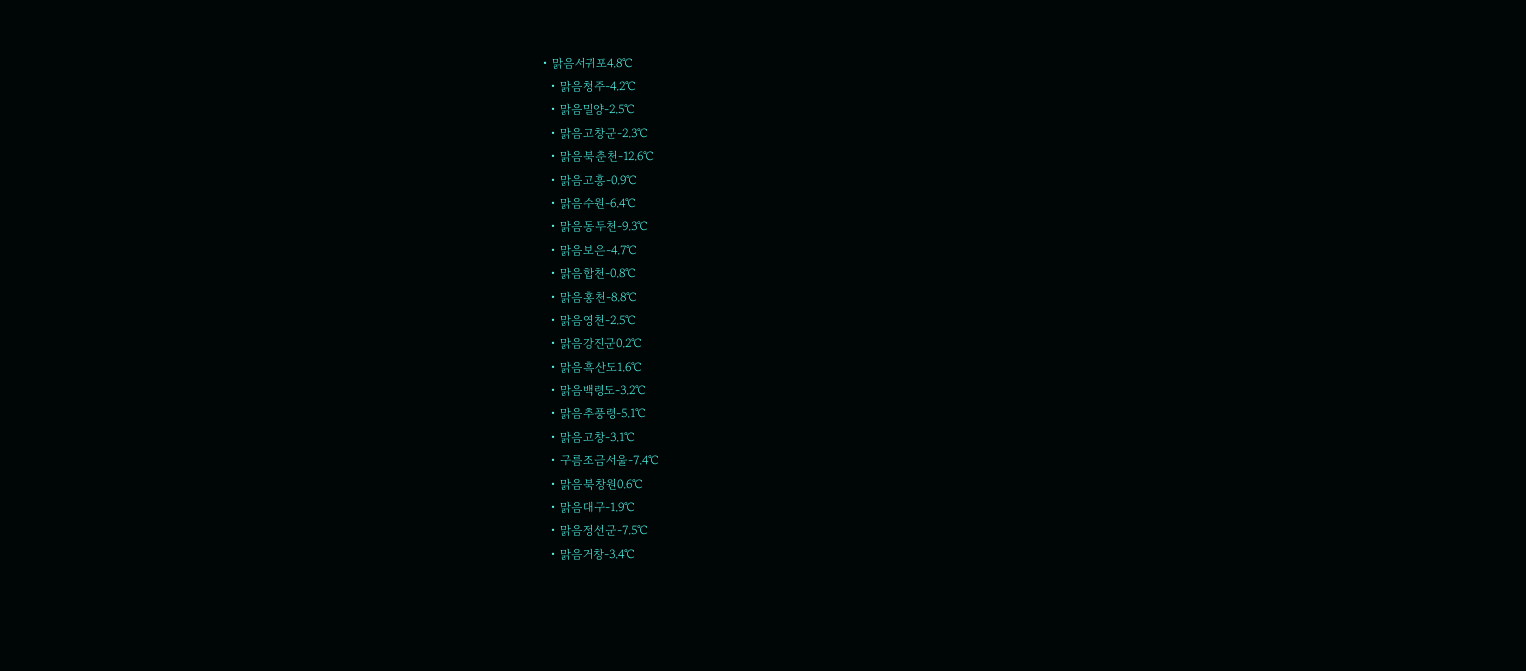• 맑음서귀포4.8℃
  • 맑음청주-4.2℃
  • 맑음밀양-2.5℃
  • 맑음고창군-2.3℃
  • 맑음북춘천-12.6℃
  • 맑음고흥-0.9℃
  • 맑음수원-6.4℃
  • 맑음동두천-9.3℃
  • 맑음보은-4.7℃
  • 맑음합천-0.8℃
  • 맑음홍천-8.8℃
  • 맑음영천-2.5℃
  • 맑음강진군0.2℃
  • 맑음흑산도1.6℃
  • 맑음백령도-3.2℃
  • 맑음추풍령-5.1℃
  • 맑음고창-3.1℃
  • 구름조금서울-7.4℃
  • 맑음북창원0.6℃
  • 맑음대구-1.9℃
  • 맑음정선군-7.5℃
  • 맑음거창-3.4℃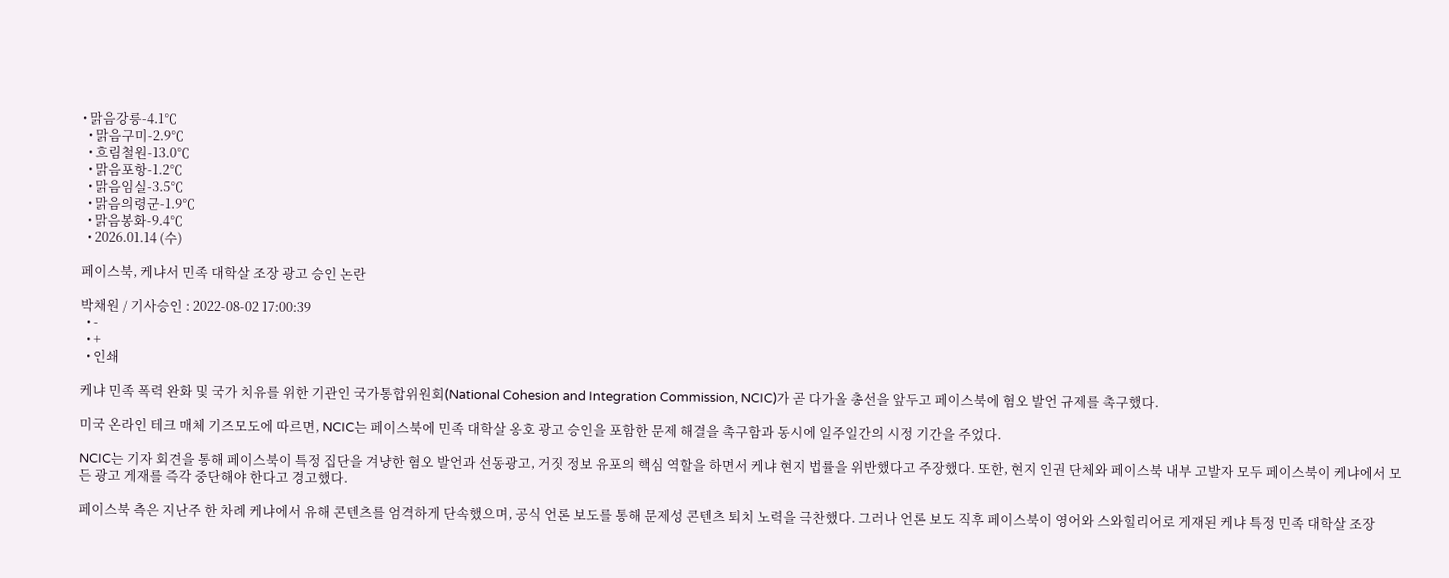• 맑음강릉-4.1℃
  • 맑음구미-2.9℃
  • 흐림철원-13.0℃
  • 맑음포항-1.2℃
  • 맑음임실-3.5℃
  • 맑음의령군-1.9℃
  • 맑음봉화-9.4℃
  • 2026.01.14 (수)

페이스북, 케냐서 민족 대학살 조장 광고 승인 논란

박채원 / 기사승인 : 2022-08-02 17:00:39
  • -
  • +
  • 인쇄

케냐 민족 폭력 완화 및 국가 치유를 위한 기관인 국가통합위원회(National Cohesion and Integration Commission, NCIC)가 곧 다가올 총선을 앞두고 페이스북에 혐오 발언 규제를 촉구했다.

미국 온라인 테크 매체 기즈모도에 따르면, NCIC는 페이스북에 민족 대학살 옹호 광고 승인을 포함한 문제 해결을 촉구함과 동시에 일주일간의 시정 기간을 주었다.

NCIC는 기자 회견을 통해 페이스북이 특정 집단을 겨냥한 혐오 발언과 선동광고, 거짓 정보 유포의 핵심 역할을 하면서 케냐 현지 법률을 위반했다고 주장했다. 또한, 현지 인권 단체와 페이스북 내부 고발자 모두 페이스북이 케냐에서 모든 광고 게재를 즉각 중단해야 한다고 경고했다.

페이스북 측은 지난주 한 차례 케냐에서 유해 콘텐츠를 엄격하게 단속했으며, 공식 언론 보도를 통해 문제성 콘텐츠 퇴치 노력을 극찬했다. 그러나 언론 보도 직후 페이스북이 영어와 스와힐리어로 게재된 케냐 특정 민족 대학살 조장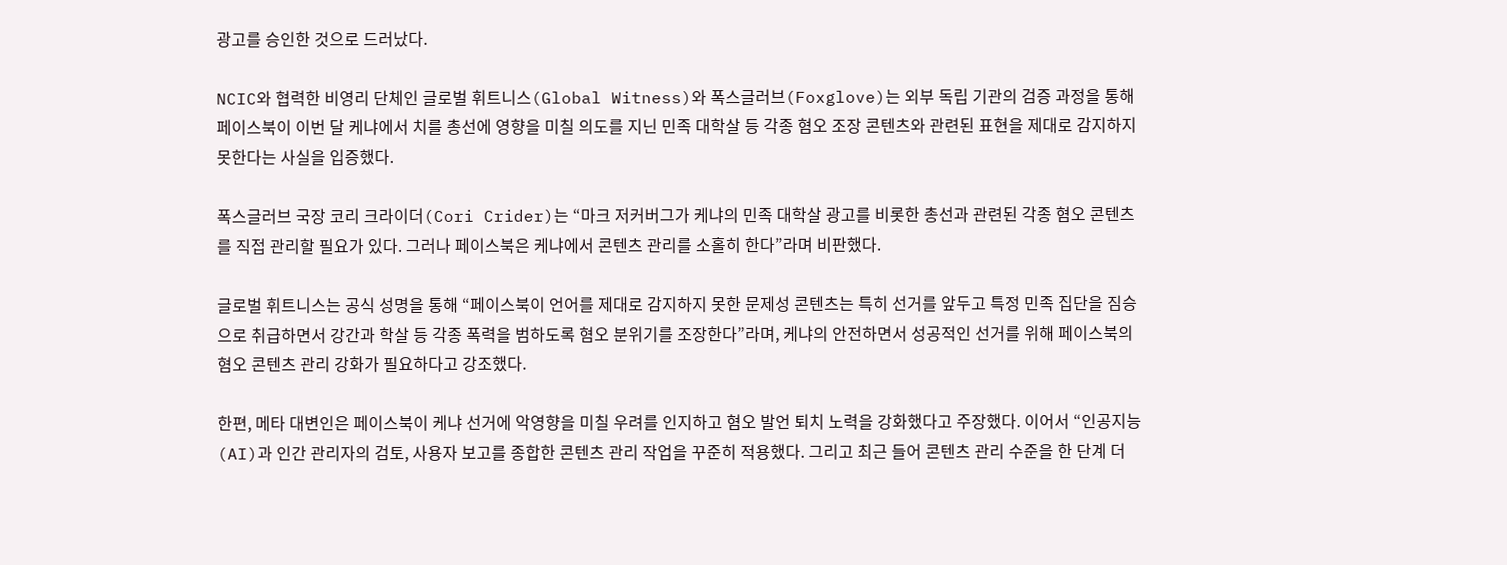광고를 승인한 것으로 드러났다.

NCIC와 협력한 비영리 단체인 글로벌 휘트니스(Global Witness)와 폭스글러브(Foxglove)는 외부 독립 기관의 검증 과정을 통해 페이스북이 이번 달 케냐에서 치를 총선에 영향을 미칠 의도를 지닌 민족 대학살 등 각종 혐오 조장 콘텐츠와 관련된 표현을 제대로 감지하지 못한다는 사실을 입증했다.

폭스글러브 국장 코리 크라이더(Cori Crider)는 “마크 저커버그가 케냐의 민족 대학살 광고를 비롯한 총선과 관련된 각종 혐오 콘텐츠를 직접 관리할 필요가 있다. 그러나 페이스북은 케냐에서 콘텐츠 관리를 소홀히 한다”라며 비판했다.

글로벌 휘트니스는 공식 성명을 통해 “페이스북이 언어를 제대로 감지하지 못한 문제성 콘텐츠는 특히 선거를 앞두고 특정 민족 집단을 짐승으로 취급하면서 강간과 학살 등 각종 폭력을 범하도록 혐오 분위기를 조장한다”라며, 케냐의 안전하면서 성공적인 선거를 위해 페이스북의 혐오 콘텐츠 관리 강화가 필요하다고 강조했다.

한편, 메타 대변인은 페이스북이 케냐 선거에 악영향을 미칠 우려를 인지하고 혐오 발언 퇴치 노력을 강화했다고 주장했다. 이어서 “인공지능(AI)과 인간 관리자의 검토, 사용자 보고를 종합한 콘텐츠 관리 작업을 꾸준히 적용했다. 그리고 최근 들어 콘텐츠 관리 수준을 한 단계 더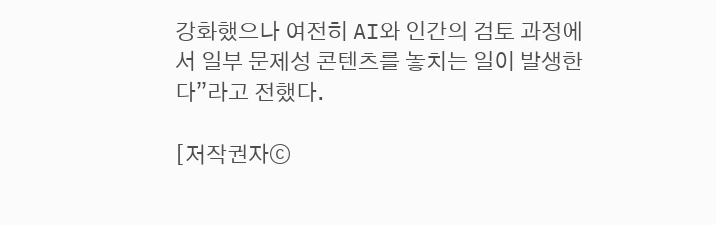강화했으나 여전히 AI와 인간의 검토 과정에서 일부 문제성 콘텐츠를 놓치는 일이 발생한다”라고 전했다.

[저작권자ⓒ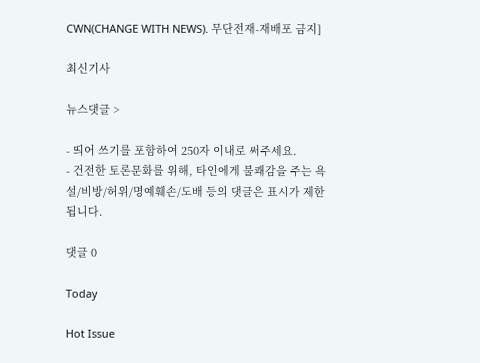CWN(CHANGE WITH NEWS). 무단전재-재배포 금지]

최신기사

뉴스댓글 >

- 띄어 쓰기를 포함하여 250자 이내로 써주세요.
- 건전한 토론문화를 위해, 타인에게 불쾌감을 주는 욕설/비방/허위/명예훼손/도배 등의 댓글은 표시가 제한됩니다.

댓글 0

Today

Hot Issue